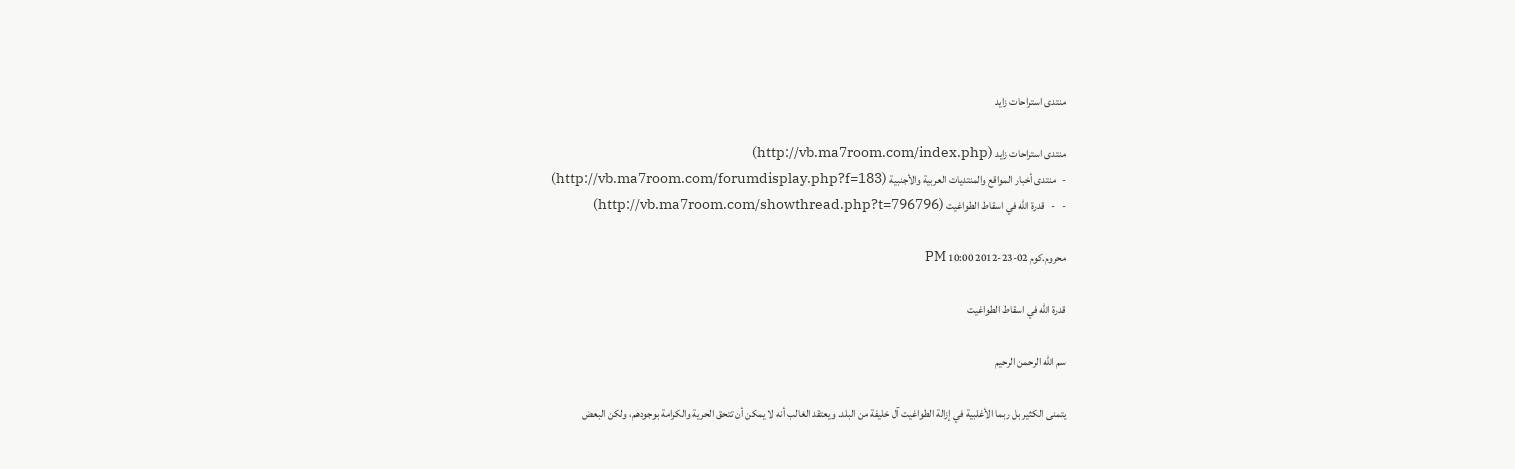منتدى استراحات زايد

منتدى استراحات زايد (http://vb.ma7room.com/index.php)
-   منتدى أخبار المواقع والمنتديات العربية والأجنبية (http://vb.ma7room.com/forumdisplay.php?f=183)
-   -   قدرة الله في اسقاط الطواغيت (http://vb.ma7room.com/showthread.php?t=796796)

محروم.كوم 02-23-2012 10:00 PM

قدرة الله في اسقاط الطواغيت

سم الله الرحمن الرحيم

يتمنى الكثير بل ربما الأغلبية في إزالة الطواغيت آل خليفة من البلد. ويعتقد الغالب أنه لا يمكن أن تتحق الحرية والكرامة بوجودهم، ولكن البعض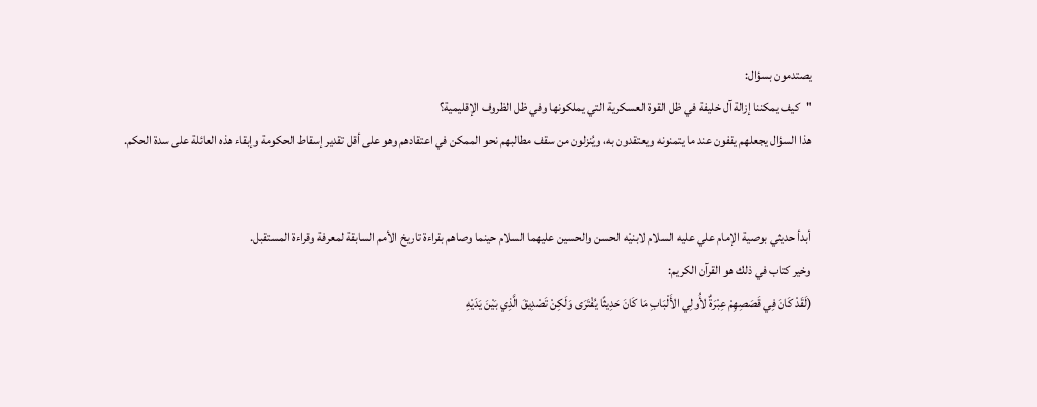يصتدمون بسؤال:
"كيف يمكننا إزالة آل خليفة في ظل القوة العسكرية التي يملكونها وفي ظل الظروف الإقليمية؟
هذا السؤال يجعلهم يقفون عند ما يتمنونه ويعتقدون به، ويُنزلون من سقف مطالبهم نحو الممكن في اعتقادهم وهو على أقل تقدير إسقاط الحكومة وإبقاء هذه العائلة على سدة الحكم.


أبدأ حديثي بوصية الإمام علي عليه السلام لابنيْه الحسن والحسين عليهما السلام حينما وصاهم بقراءة تاريخ الأمم السابقة لمعرفة وقراءة المستقبل.
وخير كتاب في ذلك هو القرآن الكريم:
(لَقَدْ كَانَ فِي قَصَصِهِمْ عِبْرَةٌ لأُولِي الأَلْبَابِ مَا كَانَ حَدِيثًا يُفْتَرَى وَلَكِنْ تَصْدِيقَ الَّذِي بَيْنَ يَدَيْهِ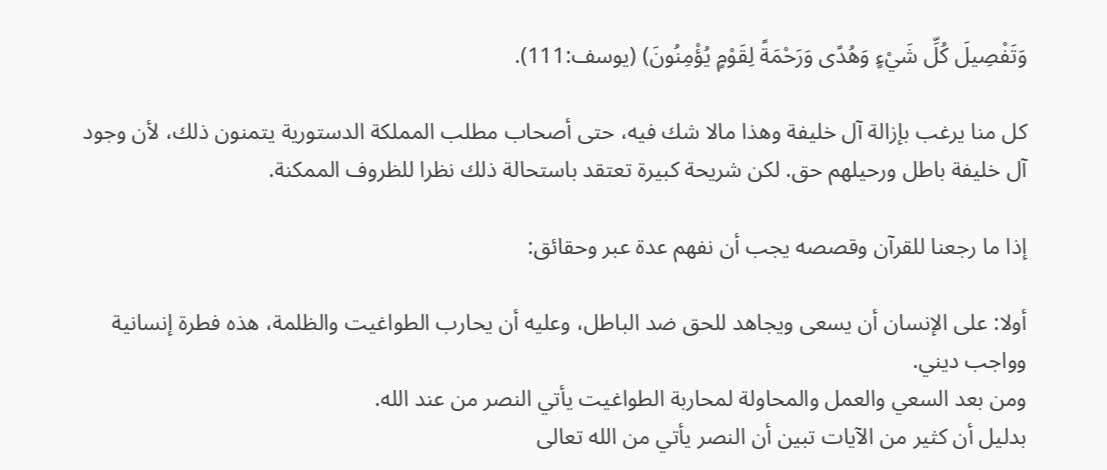وَتَفْصِيلَ كُلِّ شَيْءٍ وَهُدًى وَرَحْمَةً لِقَوْمٍ يُؤْمِنُونَ) (يوسف:111).

كل منا يرغب بإزالة آل خليفة وهذا مالا شك فيه، حتى أصحاب مطلب المملكة الدستورية يتمنون ذلك، لأن وجود آل خليفة باطل ورحيلهم حق. لكن شريحة كبيرة تعتقد باستحالة ذلك نظرا للظروف الممكنة.

إذا ما رجعنا للقرآن وقصصه يجب أن نفهم عدة عبر وحقائق:

أولا: على الإنسان أن يسعى ويجاهد للحق ضد الباطل، وعليه أن يحارب الطواغيت والظلمة، هذه فطرة إنسانية وواجب ديني.
ومن بعد السعي والعمل والمحاولة لمحاربة الطواغيت يأتي النصر من عند الله.
بدليل أن كثير من الآيات تبين أن النصر يأتي من الله تعالى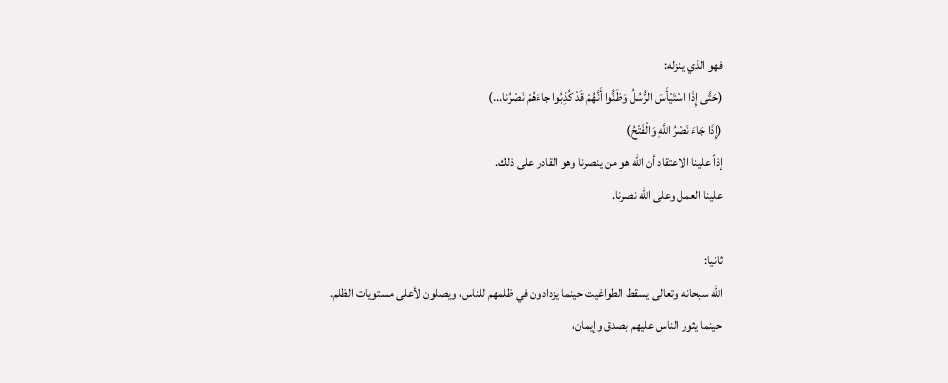فهو الذي ينزله:
(حَتَّى إِذَا اسْتَيْأَسَ الرُّسُلُ وَظَنُّوا أَنَّهُمْ قَدْ كُذِبُوا جاءَهُمْ نَصْرُنا...)
(إِذَا جَاءَ نَصْرُ اللَّهِ وَالْفَتْحُ)
إذاً علينا الاعتقاد أن الله هو من ينصرنا وهو القادر على ذلك.
علينا العمل وعلى الله نصرنا.

ثانيا:
الله سبحانه وتعالى يسقط الطواغيت حينما يزدادون في ظلمهم للناس، ويصلون لأعلى مستويات الظلم.
حينما يثور الناس عليهم بصدق وإيمان،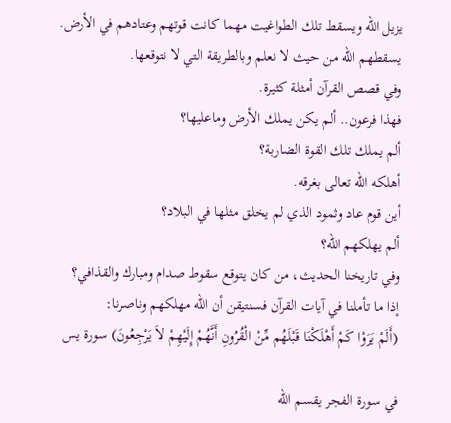يزيل الله ويسقط تلك الطواغيت مهما كانت قوتهم وعتادهم في الأرض.
يسقطهم الله من حيث لا نعلم وبالطريقة التي لا نتوقعها.
وفي قصص القرآن أمثلة كثيرة.
فهذا فرعون.. ألم يكن يملك الأرض وماعليها؟
ألم يملك تلك القوة الضاربة؟
أهلكه الله تعالى بغرقه.
أين قوم عاد وثمود الذي لم يخلق مثلها في البلاد؟
ألم يهلكهم الله؟
وفي تاريخنا الحديث، من كان يتوقع سقوط صدام ومبارك والقذافي؟
إذا ما تأملنا في آيات القرآن فسنتيقن أن الله مهلكهم وناصرنا:
(أَلَمْ يَرَوْا كَمْ أَهْلَكْنَا قَبْلَهُم مِّنْ الْقُرُونِ أَنَّهُمْ إِلَيْهِمْ لاَ يَرْجِعُونَ) سورة يس

في سورة الفجر يقسم الله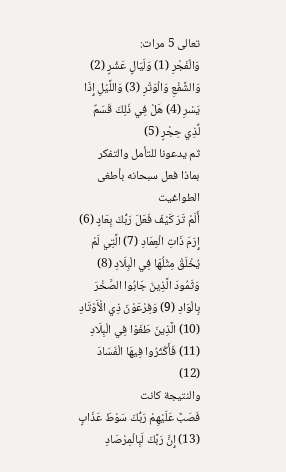تعالى 5 مرات:
وَالْفَجْرِ (1) وَلَيَالٍ عَشْرٍ (2) وَالشَّفْعِ وَالْوَتْرِ (3) وَاللَّيْلِ إِذَا يَسْرِ (4) هَلْ فِي ذَلِكَ قَسَمٌ لِّذِي حِجْرٍ (5)
ثم يدعونا للتأمل والتفكر بماذا فعل سبحانه بأطغى الطواغيت
أَلَمْ تَرَ كَيْفَ فَعَلَ رَبُّكَ بِعَادٍ (6) إِرَمَ ذَاتِ الْعِمَادِ (7) الَّتِي لَمْ يُخْلَقْ مِثْلُهَا فِي الْبِلَادِ (8) وَثَمُودَ الَّذِينَ جَابُوا الصَّخْرَ بِالْوَادِ (9) وَفِرْعَوْنَ ذِي الْأَوْتَادِ (10) الَّذِينَ طَغَوْا فِي الْبِلَادِ (11) فَأَكْثَرُوا فِيهَا الْفَسَادَ (12)
والنتيجة كانت
فَصَبَّ عَلَيْهِمْ رَبُّكَ سَوْطَ عَذَابٍ (13) إِنَّ رَبَّكَ لَبِالْمِرْصَادِ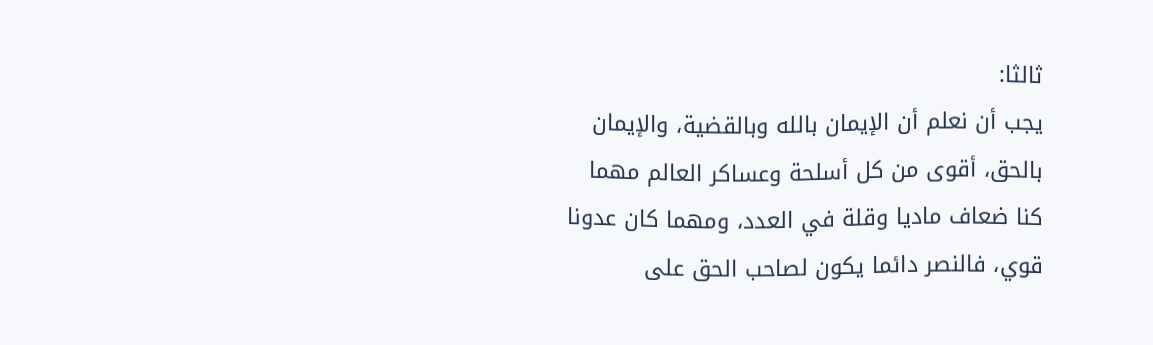ثالثا:
يجب أن نعلم أن الإيمان بالله وبالقضية، والإيمان بالحق، أقوى من كل أسلحة وعساكر العالم مهما كنا ضعاف ماديا وقلة في العدد، ومهما كان عدونا قوي، فالنصر دائما يكون لصاحب الحق على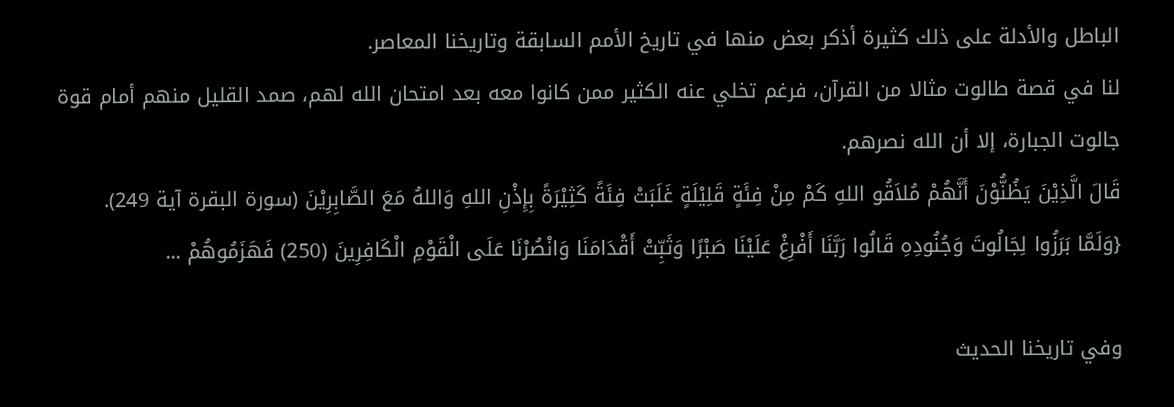الباطل والأدلة على ذلك كثيرة أذكر بعض منها في تاريخ الأمم السابقة وتاريخنا المعاصر.
لنا في قصة طالوت مثالا من القرآن، فرغم تخلي عنه الكثير ممن كانوا معه بعد امتحان الله لهم، صمد القليل منهم أمام قوة جالوت الجبارة، إلا أن الله نصرهم.
قَالَ الَّذِيْنَ يَظُنُّوْنَ أَنَّهُمْ مُلاَقُو اللهِ كَمْ مِنْ فِئَةٍ قَلِيْلَةٍ غَلَبَتْ فِئَةً كَثِيْرَةً بِإِذْنِ اللهِ وَاللهُ مَعَ الصَّابِرِيْنَ (سورة البقرة آية 249).
{وَلَمَّا بَرَزُوا لِجَالُوتَ وَجُنُودِهِ قَالُوا رَبَّنَا أَفْرِغْ عَلَيْنَا صَبْرًا وَثَبِّتْ أَقْدَامَنَا وَانْصُرْنَا عَلَى الْقَوْمِ الْكَافِرِينَ (250) فَهَزَمُوهُمْ ...

وفي تاريخنا الحديث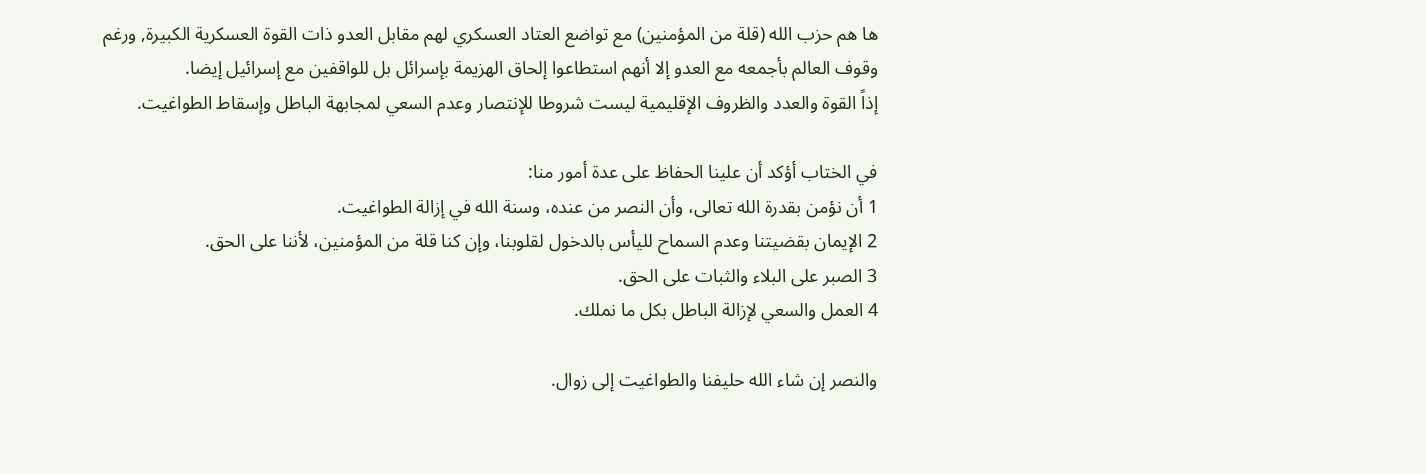ها هم حزب الله (قلة من المؤمنين) مع تواضع العتاد العسكري لهم مقابل العدو ذات القوة العسكرية الكبيرة, ورغم وقوف العالم بأجمعه مع العدو إلا أنهم استطاعوا إلحاق الهزيمة بإسرائل بل للواقفين مع إسرائيل إيضا.
إذاً القوة والعدد والظروف الإقليمية ليست شروطا للإنتصار وعدم السعي لمجابهة الباطل وإسقاط الطواغيت.

في الختاب أؤكد أن علينا الحفاظ على عدة أمور منا:
1 أن نؤمن بقدرة الله تعالى، وأن النصر من عنده، وسنة الله في إزالة الطواغيت.
2 الإيمان بقضيتنا وعدم السماح لليأس بالدخول لقلوبنا، وإن كنا قلة من المؤمنين، لأننا على الحق.
3 الصبر على البلاء والثبات على الحق.
4 العمل والسعي لإزالة الباطل بكل ما نملك.

والنصر إن شاء الله حليفنا والطواغيت إلى زوال.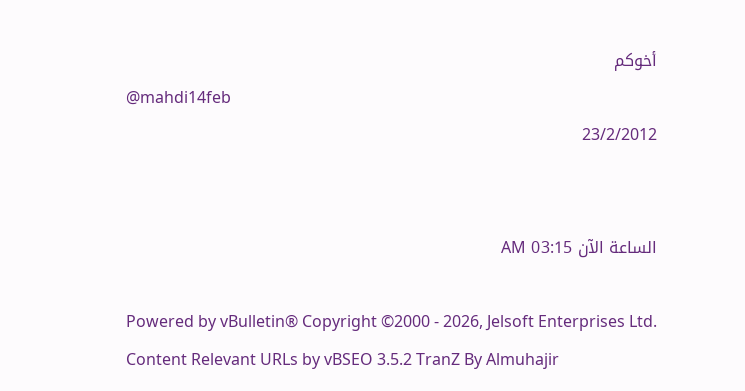أخوكم
@mahdi14feb
23/2/2012


الساعة الآن 03:15 AM

Powered by vBulletin® Copyright ©2000 - 2026, Jelsoft Enterprises Ltd.
Content Relevant URLs by vBSEO 3.5.2 TranZ By Almuhajir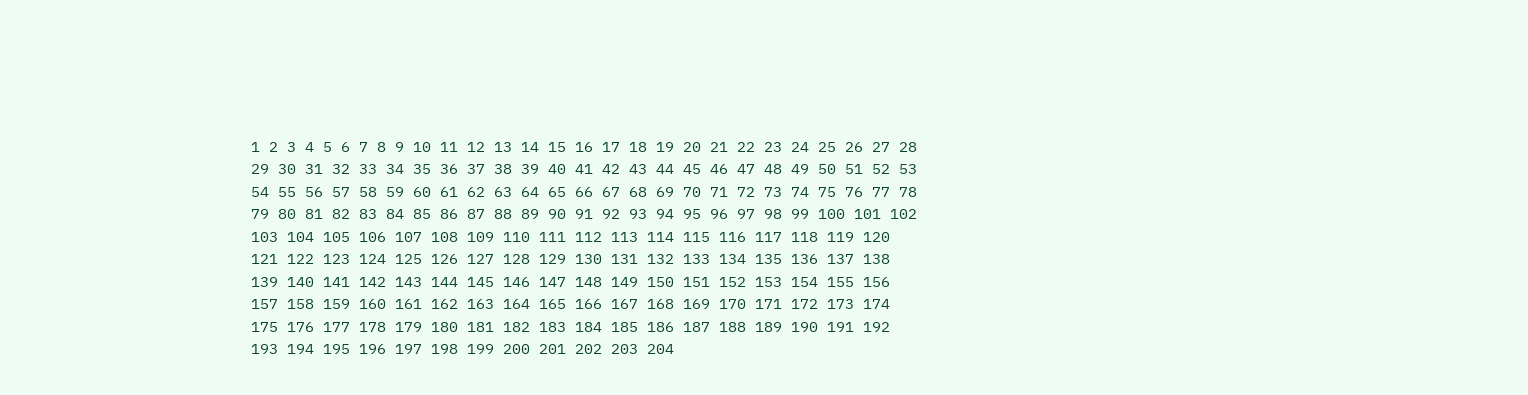1 2 3 4 5 6 7 8 9 10 11 12 13 14 15 16 17 18 19 20 21 22 23 24 25 26 27 28 29 30 31 32 33 34 35 36 37 38 39 40 41 42 43 44 45 46 47 48 49 50 51 52 53 54 55 56 57 58 59 60 61 62 63 64 65 66 67 68 69 70 71 72 73 74 75 76 77 78 79 80 81 82 83 84 85 86 87 88 89 90 91 92 93 94 95 96 97 98 99 100 101 102 103 104 105 106 107 108 109 110 111 112 113 114 115 116 117 118 119 120 121 122 123 124 125 126 127 128 129 130 131 132 133 134 135 136 137 138 139 140 141 142 143 144 145 146 147 148 149 150 151 152 153 154 155 156 157 158 159 160 161 162 163 164 165 166 167 168 169 170 171 172 173 174 175 176 177 178 179 180 181 182 183 184 185 186 187 188 189 190 191 192 193 194 195 196 197 198 199 200 201 202 203 204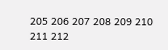205 206 207 208 209 210 211 212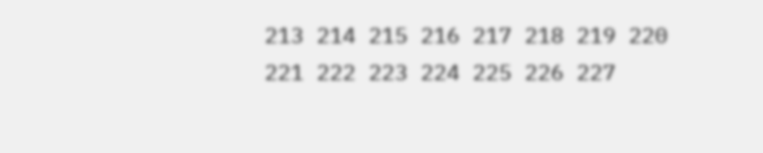213 214 215 216 217 218 219 220 221 222 223 224 225 226 227